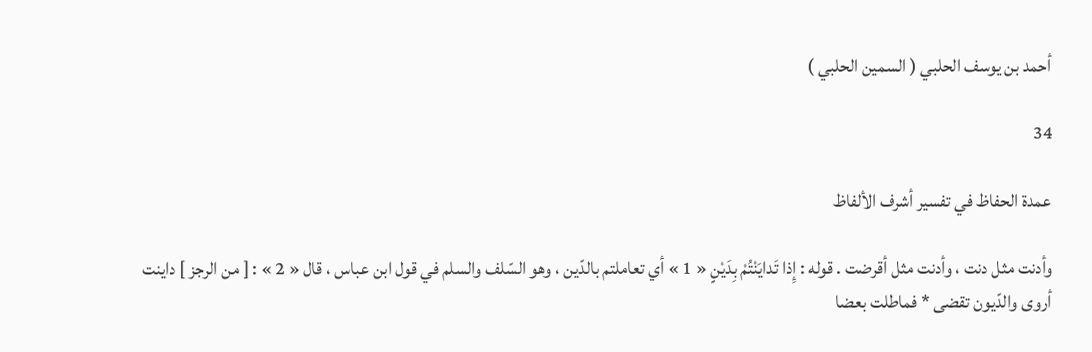أحمد بن يوسف الحلبي ( السمين الحلبي )

34

عمدة الحفاظ في تفسير أشرف الألفاظ

وأدنت مثل دنت ، وأدنت مثل أقرضت . قوله : إِذا تَدايَنْتُمْ بِدَيْنٍ « 1 » أي تعاملتم بالدّين ، وهو السّلف والسلم في قول ابن عباس ، قال « 2 » : [ من الرجز ] داينت أروى والدّيون تقضى * فماطلت بعضا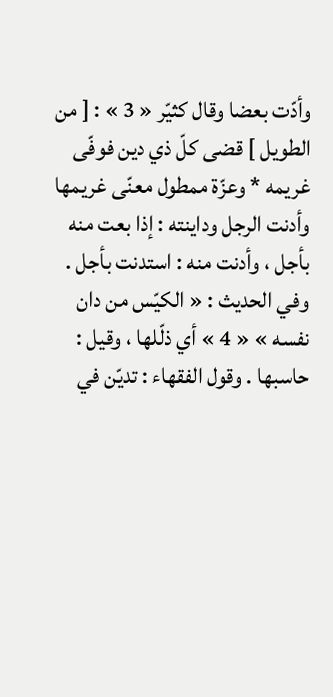وأدّت بعضا وقال كثيّر « 3 » : [ من الطويل ] قضى كلّ ذي دين فوفّى غريمه * وعزّة ممطول معنّى غريمها وأدنت الرجل وداينته : إذا بعت منه بأجل ، وأدنت منه : استدنت بأجل . وفي الحديث : « الكيّس من دان نفسه » « 4 » أي ذلّلها ، وقيل : حاسبها . وقول الفقهاء : تديّن في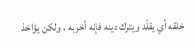خلقه أي يقلّد ويترك دينه فإنه أخربه ، ولكن يؤاخذ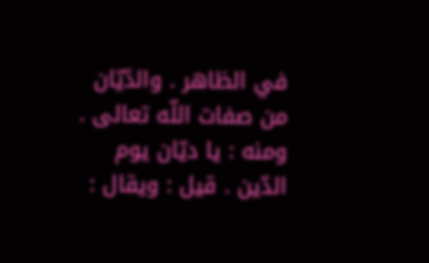في الظاهر . والدّيّان من صفات اللّه تعالى . ومنه : يا ديّان يوم الدّين . قيل : ويقال :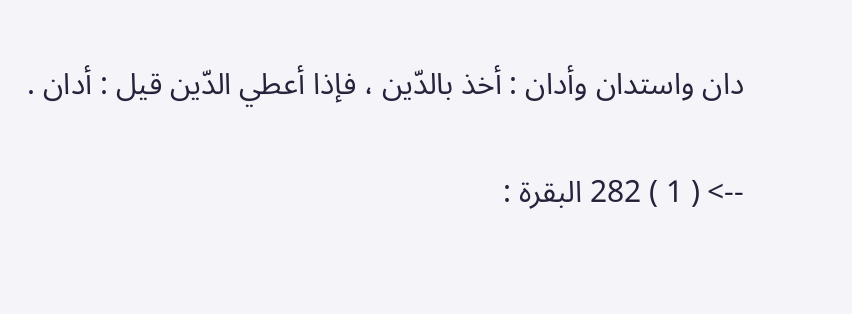دان واستدان وأدان : أخذ بالدّين ، فإذا أعطي الدّين قيل : أدان .

--> ( 1 ) 282 البقرة :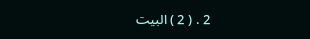2 . ( 2 ) البيت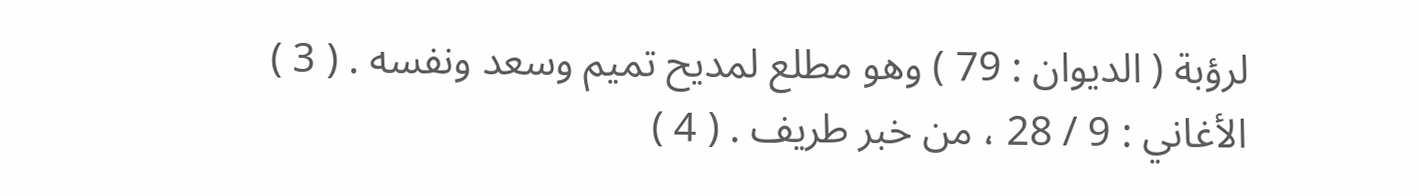لرؤبة ( الديوان : 79 ) وهو مطلع لمديح تميم وسعد ونفسه . ( 3 ) الأغاني : 9 / 28 ، من خبر طريف . ( 4 )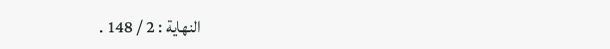النهاية : 2 / 148 .